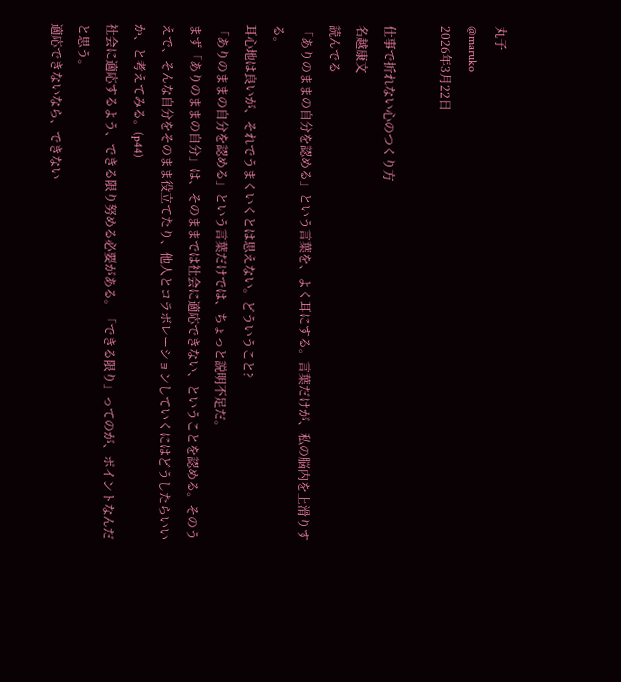丸子
@maruko
2026年3月22日

仕事で折れない心のつくり方
名越康文
読んでる
「ありのままの自分を認める」という言葉を、よく耳にする。言葉だけが、私の脳内を上滑りする。
耳心地は良いが、それでうまくいくとは思えない。どういうこと?
「ありのままの自分を認める」という言葉だけでは、ちょっと説明不足だ。
まず「ありのままの自分」は、そのままでは社会に適応できない、ということを認める。そのうえで、そんな自分をそのまま役立てたり、他人とコラボレーションしていくにはどうしたらいいか、と考えてみる。(p44)
社会に適応するよう、できる限り努める必要がある。「できる限り」ってのが、ポイントなんだと思う。
適応できないなら、できない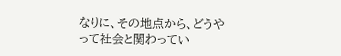なりに、その地点から、どうやって社会と関わってい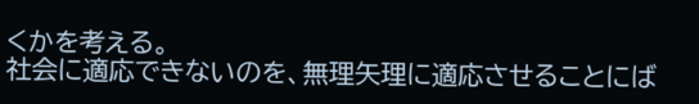くかを考える。
社会に適応できないのを、無理矢理に適応させることにば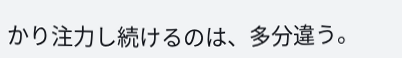かり注力し続けるのは、多分違う。